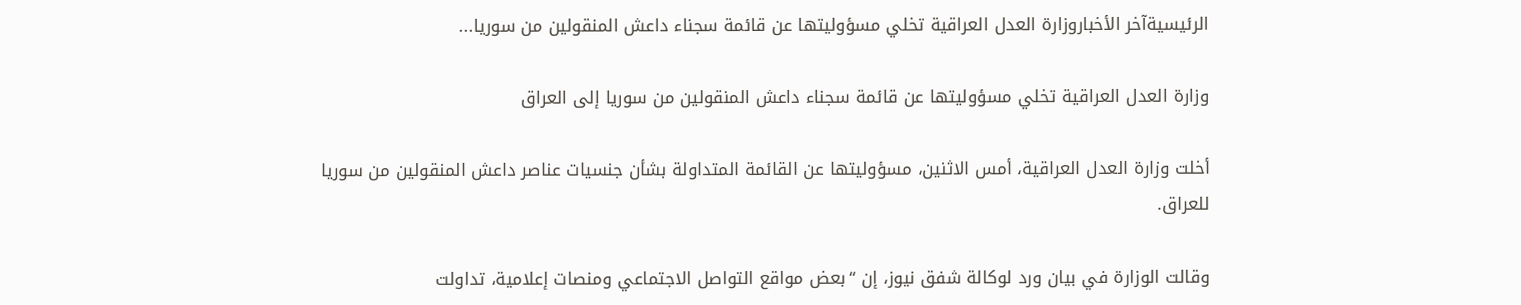الرئيسيةآخر الأخباروزارة العدل العراقية تخلي مسؤوليتها عن قائمة سجناء داعش المنقولين من سوريا...

وزارة العدل العراقية تخلي مسؤوليتها عن قائمة سجناء داعش المنقولين من سوريا إلى العراق

أخلت وزارة العدل العراقية، أمس الاثنين، مسؤوليتها عن القائمة المتداولة بشأن جنسيات عناصر داعش المنقولين من سوريا للعراق.

وقالت الوزارة في بيان ورد لوكالة شفق نيوز، إن “بعض مواقع التواصل الاجتماعي ومنصات إعلامية، تداولت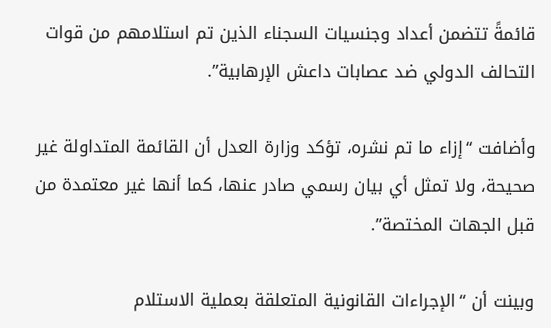قائمةً تتضمن أعداد وجنسيات السجناء الذين تم استلامهم من قوات التحالف الدولي ضد عصابات داعش الإرهابية”.

وأضافت “إزاء ما تم نشره، تؤكد وزارة العدل أن القائمة المتداولة غير صحيحة، ولا تمثل أي بيان رسمي صادر عنها، كما أنها غير معتمدة من قبل الجهات المختصة”.

وبينت أن “الإجراءات القانونية المتعلقة بعملية الاستلام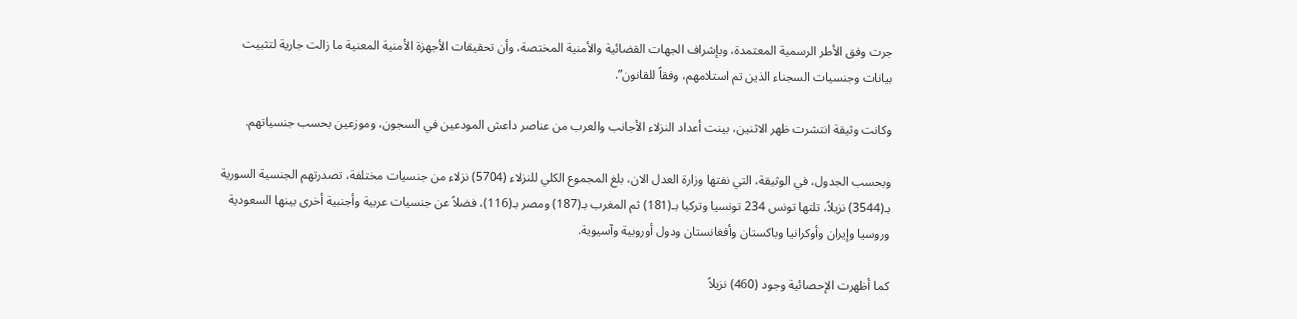جرت وفق الأطر الرسمية المعتمدة، وبإشراف الجهات القضائية والأمنية المختصة، وأن تحقيقات الأجهزة الأمنية المعنية ما زالت جارية لتثبيت بيانات وجنسيات السجناء الذين تم استلامهم، وفقاً للقانون”.

وكانت وثيقة انتشرت ظهر الاثنين، بينت أعداد النزلاء الأجانب والعرب من عناصر داعش المودعين في السجون، وموزعين بحسب جنسياتهم.

وبحسب الجدول، في الوثيقة، التي نفتها وزارة العدل الان، بلغ المجموع الكلي للنزلاء (5704) نزلاء من جنسيات مختلفة، تصدرتهم الجنسية السورية بـ(3544) نزيلاً، تلتها تونس 234 تونسيا وتركيا بـ(181) ثم المغرب بـ(187) ومصر بـ(116)، فضلاً عن جنسيات عربية وأجنبية أخرى بينها السعودية وروسيا وإيران وأوكرانيا وباكستان وأفغانستان ودول أوروبية وآسيوية.

كما أظهرت الإحصائية وجود (460) نزيلاً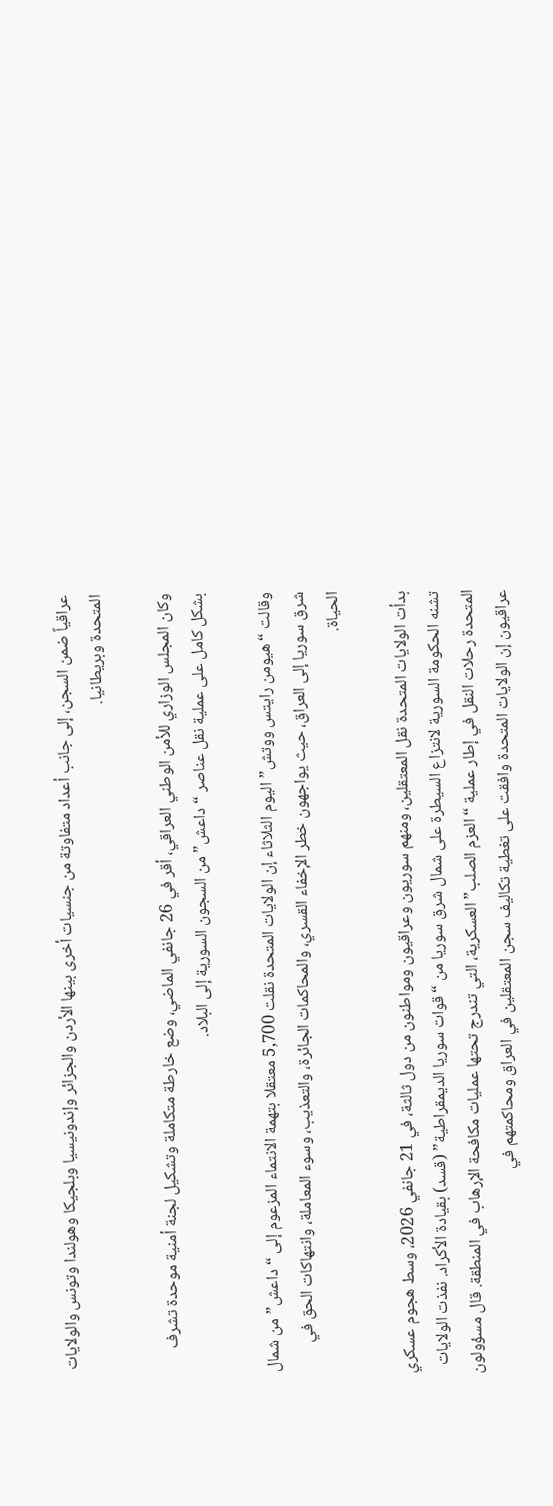عراقياً ضمن السجن، إلى جانب أعداد متفاوتة من جنسيات أخرى بينها الأردن والجزائر وإندونيسيا وبلجيكا وهولندا وتونس والولايات المتحدة وبريطانيا.

وكان المجلس الوزاري للأمن الوطني العراقي، أقر في 26 جانفي الماضي، وضع خارطة متكاملة وتشكيل لجنة أمنية موحدة تشرف بشكل كامل على عملية نقل عناصر “داعش” من السجون السورية إلى البلاد.

وقالت “هيومن رايتس ووتش” اليوم الثلاثاء إن الولايات المتحدة نقلت 5,700 معتقلا بتهمة الانتماء المزعوم إلى “داعش” من شمال شرق سوريا إلى العراق، حيث يواجهون خطر الإخفاء القسري، والمحاكمات الجائرة، والتعذيب، وسوء المعاملة، وانتهاكات الحق في الحياة.

بدأت الولايات المتحدة نقل المعتقلين، ومنهم سوريون وعراقيون ومواطنون من دول ثالثة، في 21 جانفي 2026، وسط هجوم عسكري تشنه الحكومة السورية لانتزاع السيطرة على شمال شرق سوريا من “قوات سوريا الديمقراطية” (قسد) بقيادة الأكراد. نفذت الولايات المتحدة رحلات النقل في إطار عملية “العزم الصلب” العسكرية، التي تندرج تحتها عمليات مكافحة الإرهاب في المنطقة. قال مسؤولون عراقيون إن الولايات المتحدة وافقت على تغطية تكاليف سجن المعتقلين في العراق ومحاكمتهم في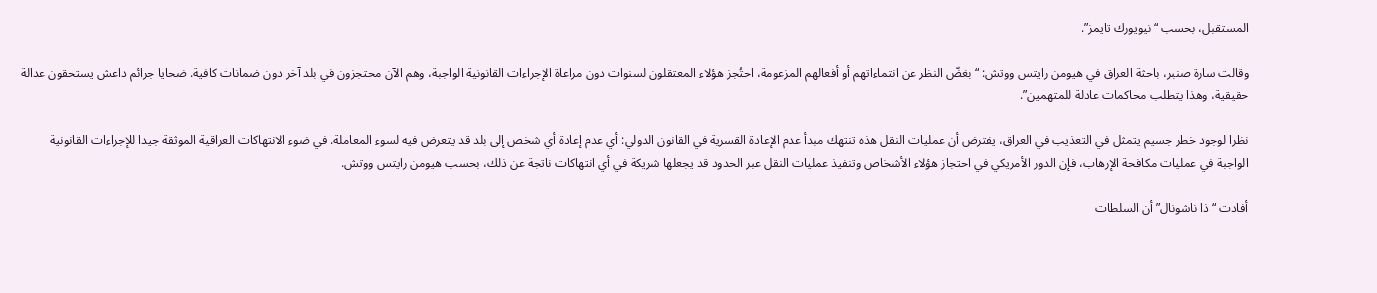المستقبل، بحسب “نيويورك تايمز”.

وقالت سارة صنبر، باحثة العراق في هيومن رايتس ووتش: “بغضّ النظر عن انتماءاتهم أو أفعالهم المزعومة، احتُجز هؤلاء المعتقلون لسنوات دون مراعاة الإجراءات القانونية الواجبة، وهم الآن محتجزون في بلد آخر دون ضمانات كافية. ضحايا جرائم داعش يستحقون عدالة حقيقية، وهذا يتطلب محاكمات عادلة للمتهمين”.

نظرا لوجود خطر جسيم يتمثل في التعذيب في العراق، يفترض أن عمليات النقل هذه تنتهك مبدأ عدم الإعادة القسرية في القانون الدولي: أي عدم إعادة أي شخص إلى بلد قد يتعرض فيه لسوء المعاملة. في ضوء الانتهاكات العراقية الموثقة جيدا للإجراءات القانونية الواجبة في عمليات مكافحة الإرهاب، فإن الدور الأمريكي في احتجاز هؤلاء الأشخاص وتنفيذ عمليات النقل عبر الحدود قد يجعلها شريكة في أي انتهاكات ناتجة عن ذلك، بحسب هيومن رايتس ووتش.

أفادت “ذا ناشونال” أن السلطات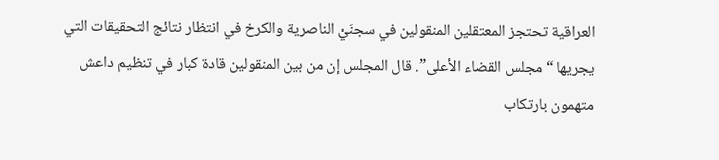العراقية تحتجز المعتقلين المنقولين في سجنَيْ الناصرية والكرخ في انتظار نتائج التحقيقات التي يجريها “مجلس القضاء الأعلى”. قال المجلس إن من بين المنقولين قادة كبار في تنظيم داعش متهمون بارتكاب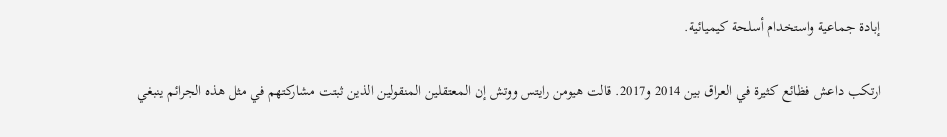إبادة جماعية واستخدام أسلحة كيميائية.

ارتكب داعش فظائع كثيرة في العراق بين 2014 و2017. قالت هيومن رايتس ووتش إن المعتقلين المنقولين الذين ثبتت مشاركتهم في مثل هذه الجرائم ينبغي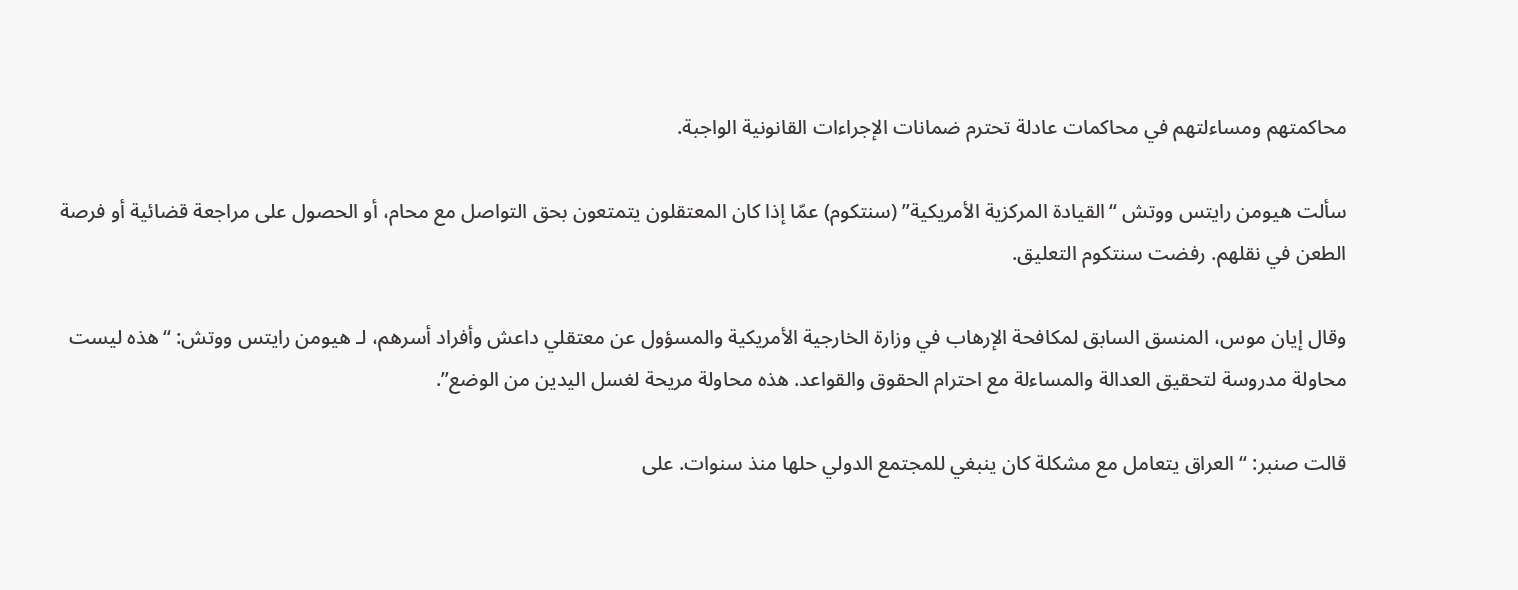محاكمتهم ومساءلتهم في محاكمات عادلة تحترم ضمانات الإجراءات القانونية الواجبة.

سألت هيومن رايتس ووتش “القيادة المركزية الأمريكية” (سنتكوم) عمّا إذا كان المعتقلون يتمتعون بحق التواصل مع محام، أو الحصول على مراجعة قضائية أو فرصة الطعن في نقلهم. رفضت سنتكوم التعليق.

وقال إيان موس، المنسق السابق لمكافحة الإرهاب في وزارة الخارجية الأمريكية والمسؤول عن معتقلي داعش وأفراد أسرهم، لـ هيومن رايتس ووتش: “هذه ليست محاولة مدروسة لتحقيق العدالة والمساءلة مع احترام الحقوق والقواعد. هذه محاولة مريحة لغسل اليدين من الوضع”.

قالت صنبر: “العراق يتعامل مع مشكلة كان ينبغي للمجتمع الدولي حلها منذ سنوات. على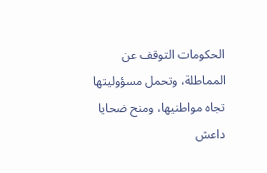الحكومات التوقف عن المماطلة، وتحمل مسؤوليتها تجاه مواطنيها، ومنح ضحايا داعش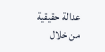عدالة حقيقية من خلال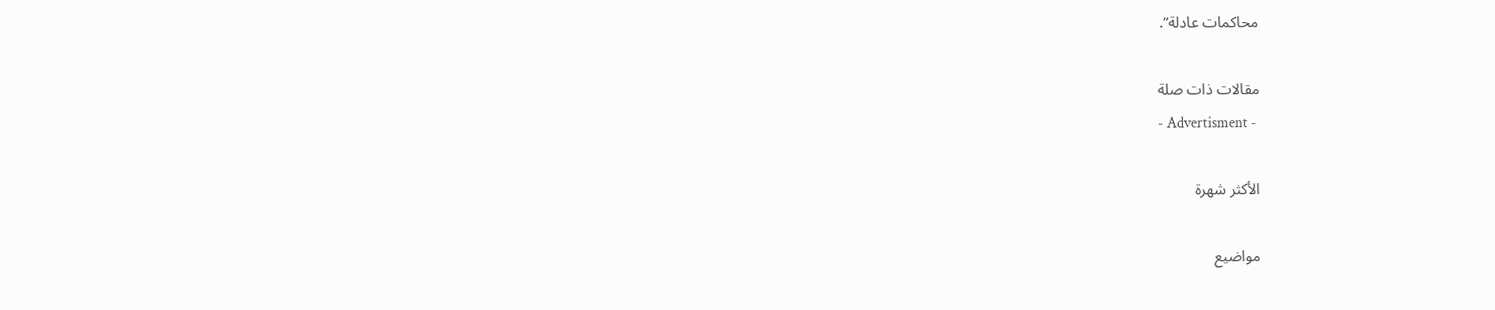محاكمات عادلة”.

مقالات ذات صلة
- Advertisment -

الأكثر شهرة

مواضيع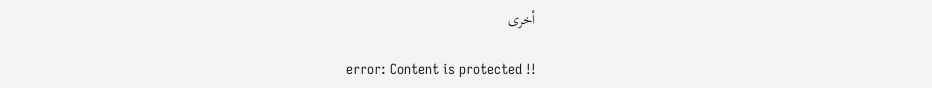أخرى

error: Content is protected !!